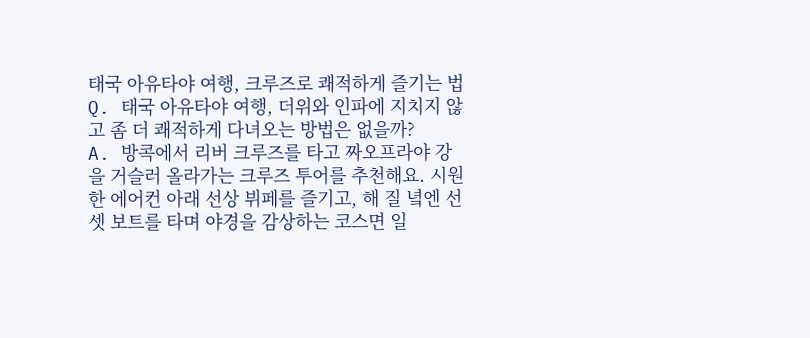태국 아유타야 여행, 크루즈로 쾌적하게 즐기는 법
Q. 태국 아유타야 여행, 더위와 인파에 지치지 않고 좀 더 쾌적하게 다녀오는 방법은 없을까?
A. 방콕에서 리버 크루즈를 타고 짜오프라야 강을 거슬러 올라가는 크루즈 투어를 추천해요. 시원한 에어컨 아래 선상 뷔페를 즐기고, 해 질 녘엔 선셋 보트를 타며 야경을 감상하는 코스면 일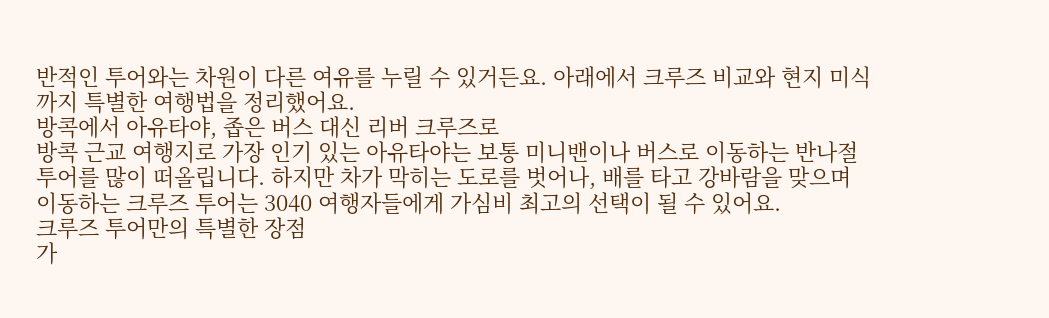반적인 투어와는 차원이 다른 여유를 누릴 수 있거든요. 아래에서 크루즈 비교와 현지 미식까지 특별한 여행법을 정리했어요.
방콕에서 아유타야, 좁은 버스 대신 리버 크루즈로
방콕 근교 여행지로 가장 인기 있는 아유타야는 보통 미니밴이나 버스로 이동하는 반나절 투어를 많이 떠올립니다. 하지만 차가 막히는 도로를 벗어나, 배를 타고 강바람을 맞으며 이동하는 크루즈 투어는 3040 여행자들에게 가심비 최고의 선택이 될 수 있어요.
크루즈 투어만의 특별한 장점
가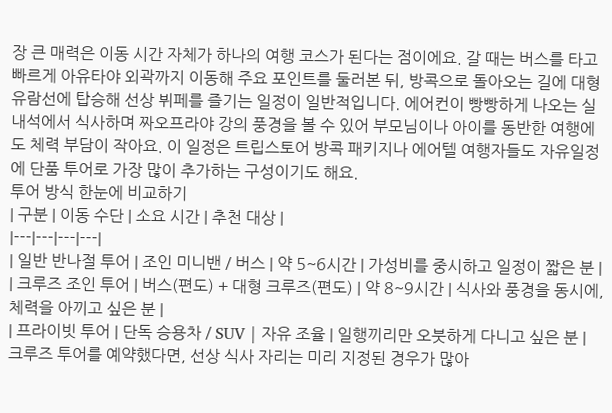장 큰 매력은 이동 시간 자체가 하나의 여행 코스가 된다는 점이에요. 갈 때는 버스를 타고 빠르게 아유타야 외곽까지 이동해 주요 포인트를 둘러본 뒤, 방콕으로 돌아오는 길에 대형 유람선에 탑승해 선상 뷔페를 즐기는 일정이 일반적입니다. 에어컨이 빵빵하게 나오는 실내석에서 식사하며 짜오프라야 강의 풍경을 볼 수 있어 부모님이나 아이를 동반한 여행에도 체력 부담이 작아요. 이 일정은 트립스토어 방콕 패키지나 에어텔 여행자들도 자유일정에 단품 투어로 가장 많이 추가하는 구성이기도 해요.
투어 방식 한눈에 비교하기
| 구분 | 이동 수단 | 소요 시간 | 추천 대상 |
|---|---|---|---|
| 일반 반나절 투어 | 조인 미니밴 / 버스 | 약 5~6시간 | 가성비를 중시하고 일정이 짧은 분 |
| 크루즈 조인 투어 | 버스(편도) + 대형 크루즈(편도) | 약 8~9시간 | 식사와 풍경을 동시에, 체력을 아끼고 싶은 분 |
| 프라이빗 투어 | 단독 승용차 / SUV | 자유 조율 | 일행끼리만 오붓하게 다니고 싶은 분 |
크루즈 투어를 예약했다면, 선상 식사 자리는 미리 지정된 경우가 많아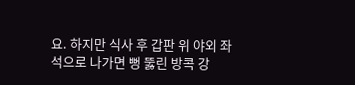요. 하지만 식사 후 갑판 위 야외 좌석으로 나가면 뻥 뚫린 방콕 강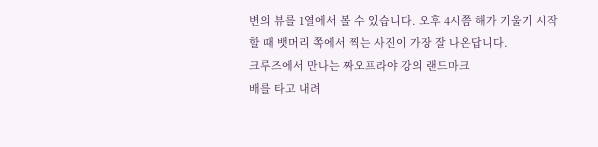변의 뷰를 1열에서 볼 수 있습니다. 오후 4시쯤 해가 기울기 시작할 때 뱃머리 쪽에서 찍는 사진이 가장 잘 나온답니다.
크루즈에서 만나는 짜오프라야 강의 랜드마크
배를 타고 내려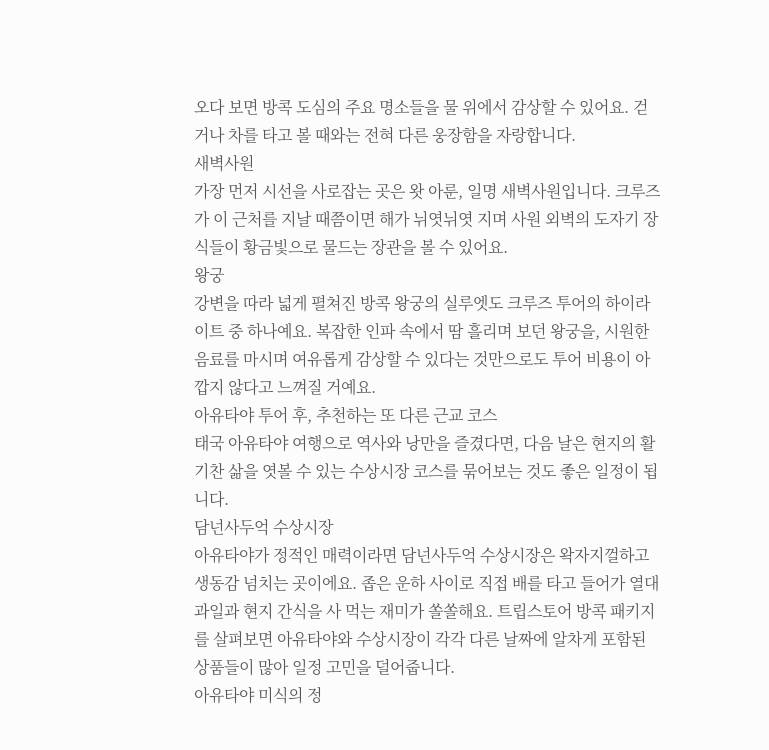오다 보면 방콕 도심의 주요 명소들을 물 위에서 감상할 수 있어요. 걷거나 차를 타고 볼 때와는 전혀 다른 웅장함을 자랑합니다.
새벽사원
가장 먼저 시선을 사로잡는 곳은 왓 아룬, 일명 새벽사원입니다. 크루즈가 이 근처를 지날 때쯤이면 해가 뉘엿뉘엿 지며 사원 외벽의 도자기 장식들이 황금빛으로 물드는 장관을 볼 수 있어요.
왕궁
강변을 따라 넓게 펼쳐진 방콕 왕궁의 실루엣도 크루즈 투어의 하이라이트 중 하나예요. 복잡한 인파 속에서 땀 흘리며 보던 왕궁을, 시원한 음료를 마시며 여유롭게 감상할 수 있다는 것만으로도 투어 비용이 아깝지 않다고 느껴질 거예요.
아유타야 투어 후, 추천하는 또 다른 근교 코스
태국 아유타야 여행으로 역사와 낭만을 즐겼다면, 다음 날은 현지의 활기찬 삶을 엿볼 수 있는 수상시장 코스를 묶어보는 것도 좋은 일정이 됩니다.
담넌사두억 수상시장
아유타야가 정적인 매력이라면 담넌사두억 수상시장은 왁자지껄하고 생동감 넘치는 곳이에요. 좁은 운하 사이로 직접 배를 타고 들어가 열대과일과 현지 간식을 사 먹는 재미가 쏠쏠해요. 트립스토어 방콕 패키지를 살펴보면 아유타야와 수상시장이 각각 다른 날짜에 알차게 포함된 상품들이 많아 일정 고민을 덜어줍니다.
아유타야 미식의 정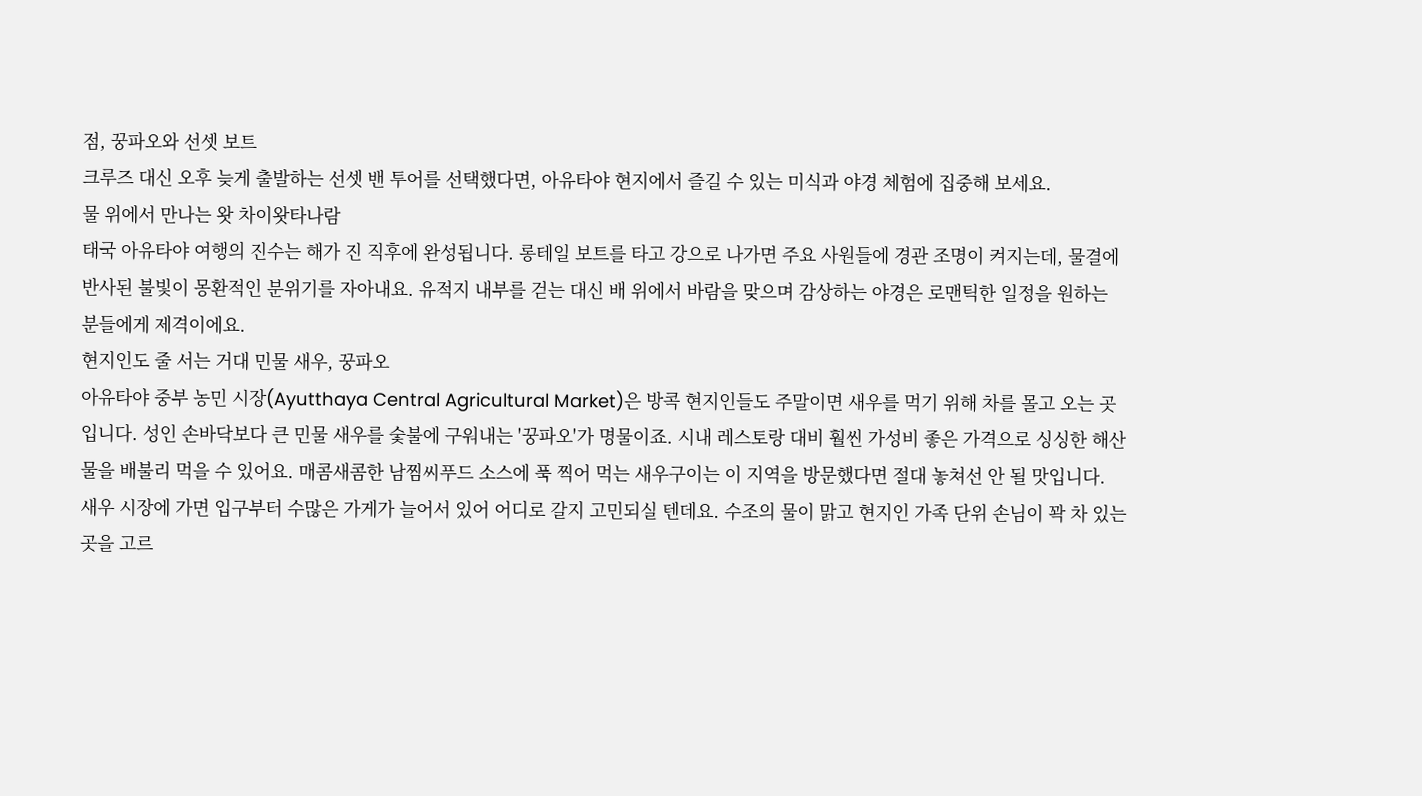점, 꿍파오와 선셋 보트
크루즈 대신 오후 늦게 출발하는 선셋 밴 투어를 선택했다면, 아유타야 현지에서 즐길 수 있는 미식과 야경 체험에 집중해 보세요.
물 위에서 만나는 왓 차이왓타나람
태국 아유타야 여행의 진수는 해가 진 직후에 완성됩니다. 롱테일 보트를 타고 강으로 나가면 주요 사원들에 경관 조명이 켜지는데, 물결에 반사된 불빛이 몽환적인 분위기를 자아내요. 유적지 내부를 걷는 대신 배 위에서 바람을 맞으며 감상하는 야경은 로맨틱한 일정을 원하는 분들에게 제격이에요.
현지인도 줄 서는 거대 민물 새우, 꿍파오
아유타야 중부 농민 시장(Ayutthaya Central Agricultural Market)은 방콕 현지인들도 주말이면 새우를 먹기 위해 차를 몰고 오는 곳입니다. 성인 손바닥보다 큰 민물 새우를 숯불에 구워내는 '꿍파오'가 명물이죠. 시내 레스토랑 대비 훨씬 가성비 좋은 가격으로 싱싱한 해산물을 배불리 먹을 수 있어요. 매콤새콤한 남찜씨푸드 소스에 푹 찍어 먹는 새우구이는 이 지역을 방문했다면 절대 놓쳐선 안 될 맛입니다.
새우 시장에 가면 입구부터 수많은 가게가 늘어서 있어 어디로 갈지 고민되실 텐데요. 수조의 물이 맑고 현지인 가족 단위 손님이 꽉 차 있는 곳을 고르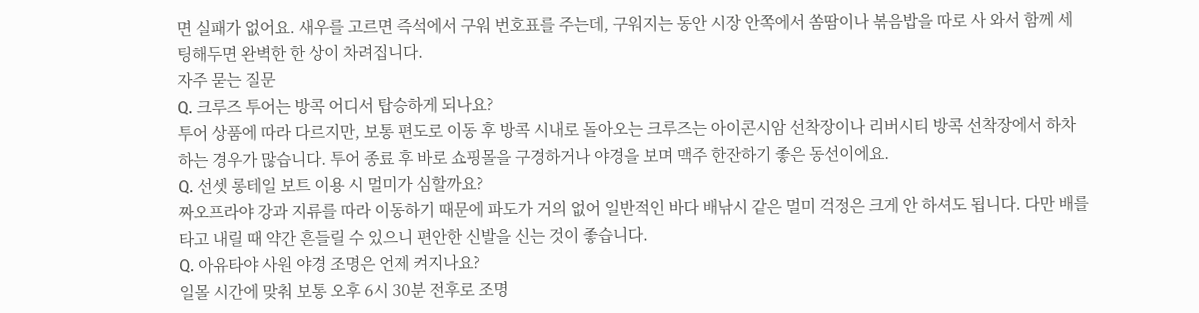면 실패가 없어요. 새우를 고르면 즉석에서 구워 번호표를 주는데, 구워지는 동안 시장 안쪽에서 쏨땀이나 볶음밥을 따로 사 와서 함께 세팅해두면 완벽한 한 상이 차려집니다.
자주 묻는 질문
Q. 크루즈 투어는 방콕 어디서 탑승하게 되나요?
투어 상품에 따라 다르지만, 보통 편도로 이동 후 방콕 시내로 돌아오는 크루즈는 아이콘시암 선착장이나 리버시티 방콕 선착장에서 하차하는 경우가 많습니다. 투어 종료 후 바로 쇼핑몰을 구경하거나 야경을 보며 맥주 한잔하기 좋은 동선이에요.
Q. 선셋 롱테일 보트 이용 시 멀미가 심할까요?
짜오프라야 강과 지류를 따라 이동하기 때문에 파도가 거의 없어 일반적인 바다 배낚시 같은 멀미 걱정은 크게 안 하셔도 됩니다. 다만 배를 타고 내릴 때 약간 흔들릴 수 있으니 편안한 신발을 신는 것이 좋습니다.
Q. 아유타야 사원 야경 조명은 언제 켜지나요?
일몰 시간에 맞춰 보통 오후 6시 30분 전후로 조명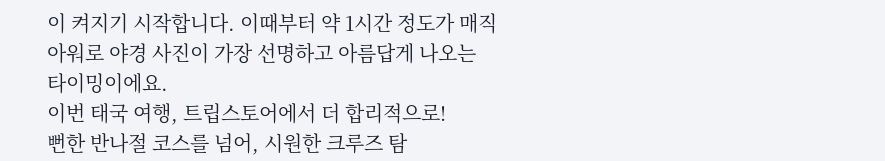이 켜지기 시작합니다. 이때부터 약 1시간 정도가 매직 아워로 야경 사진이 가장 선명하고 아름답게 나오는 타이밍이에요.
이번 태국 여행, 트립스토어에서 더 합리적으로!
뻔한 반나절 코스를 넘어, 시원한 크루즈 탐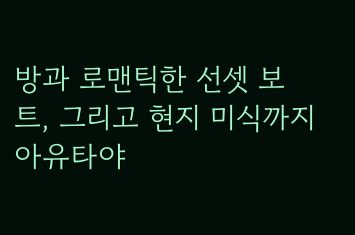방과 로맨틱한 선셋 보트, 그리고 현지 미식까지 아유타야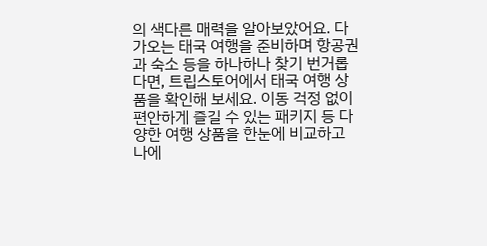의 색다른 매력을 알아보았어요. 다가오는 태국 여행을 준비하며 항공권과 숙소 등을 하나하나 찾기 번거롭다면, 트립스토어에서 태국 여행 상품을 확인해 보세요. 이동 걱정 없이 편안하게 즐길 수 있는 패키지 등 다양한 여행 상품을 한눈에 비교하고 나에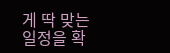게 딱 맞는 일정을 확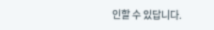인할 수 있답니다.